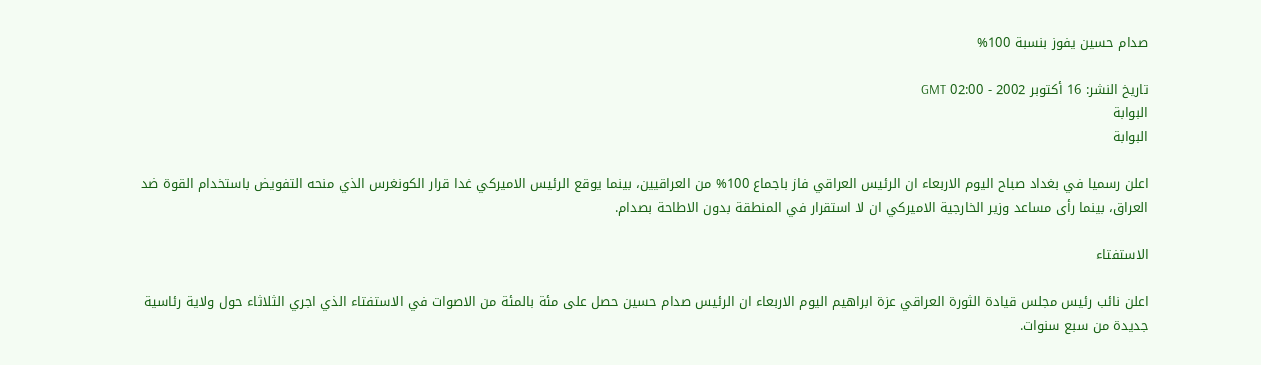صدام حسين يفوز بنسبة 100%

تاريخ النشر: 16 أكتوبر 2002 - 02:00 GMT
البوابة
البوابة

اعلن رسميا في بغداد صباح اليوم الاربعاء ان الرئيس العراقي فاز باجماع 100% من العراقيين، بينما يوقع الرئيس الاميركي غدا قرار الكونغرس الذي منحه التفويض باستخدام القوة ضد العراق، بينما رأى مساعد وزير الخارجية الاميركي ان لا استقرار في المنطقة بدون الاطاحة بصدام.

الاستفتاء

اعلن نائب رئيس مجلس قيادة الثورة العراقي عزة ابراهيم اليوم الاربعاء ان الرئيس صدام حسين حصل على مئة بالمئة من الاصوات في الاستفتاء الذي اجري الثلاثاء حول ولاية رئاسية جديدة من سبع سنوات.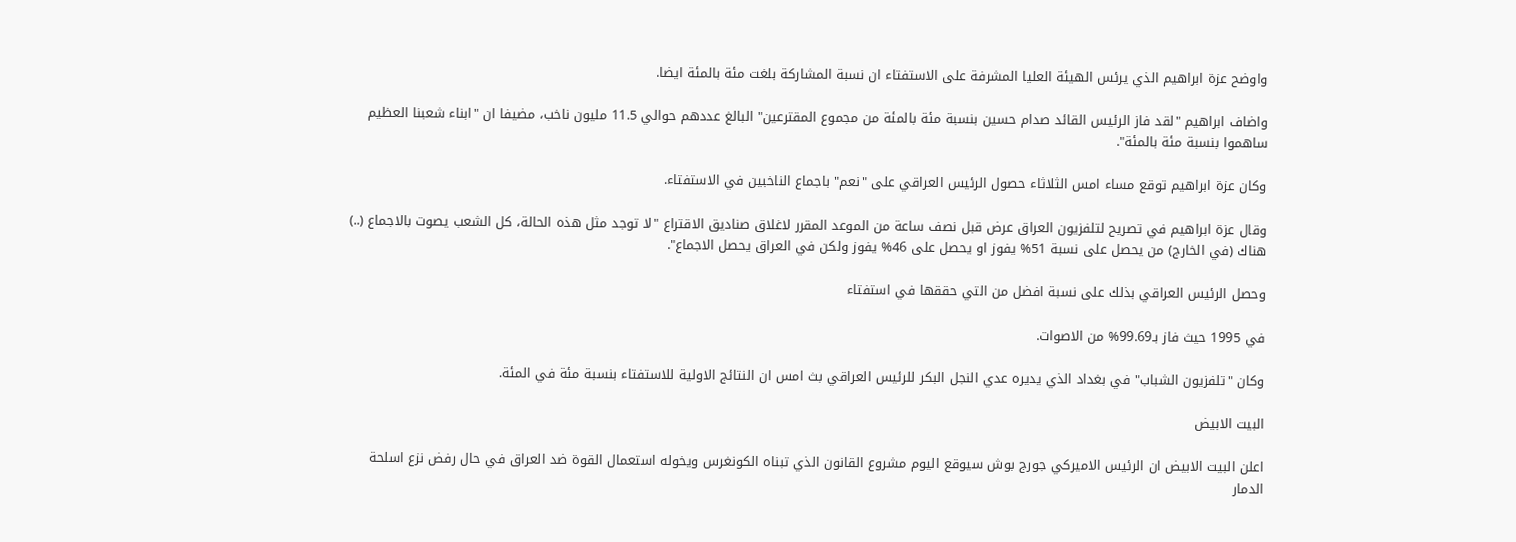واوضح عزة ابراهيم الذي يرئس الهيئة العليا المشرفة على الاستفتاء ان نسبة المشاركة بلغت مئة بالمئة ايضا.

واضاف ابراهيم "لقد فاز الرئيس القائد صدام حسين بنسبة مئة بالمئة من مجموع المقترعين" البالغ عددهم حوالي 11.5 مليون ناخب، مضيفا ان "ابناء شعبنا العظيم ساهموا بنسبة مئة بالمئة".

وكان عزة ابراهيم توقع مساء امس الثلاثاء حصول الرئيس العراقي على "نعم" باجماع الناخبين في الاستفتاء.

وقال عزة ابراهيم في تصريح لتلفزيون العراق عرض قبل نصف ساعة من الموعد المقرر لاغلاق صناديق الاقتراع "لا توجد مثل هذه الحالة، كل الشعب يصوت بالاجماع (..) هناك (في الخارج) من يحصل على نسبة 51% يفوز او يحصل على 46% يفوز ولكن في العراق يحصل الاجماع".

وحصل الرئيس العراقي بذلك على نسبة افضل من التي حققها في استفتاء

في 1995 حيث فاز بـ99.69% من الاصوات.

وكان "تلفزيون الشباب" في بغداد الذي يديره عدي النجل البكر للرئيس العراقي بث امس ان النتائج الاولية للاستفتاء بنسبة مئة في المئة.

البيت الابيض

اعلن البيت الابيض ان الرئيس الاميركي جورج بوش سيوقع اليوم مشروع القانون الذي تبناه الكونغرس ويخوله استعمال القوة ضد العراق في حال رفض نزع اسلحة الدمار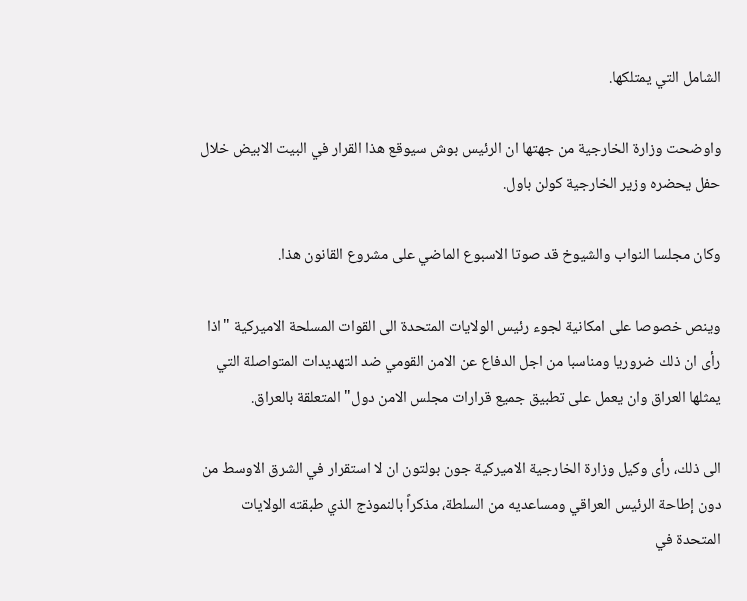الشامل التي يمتلكها.

واوضحت وزارة الخارجية من جهتها ان الرئيس بوش سيوقع هذا القرار في البيت الابيض خلال حفل يحضره وزير الخارجية كولن باول.

وكان مجلسا النواب والشيوخ قد صوتا الاسبوع الماضي على مشروع القانون هذا.

وينص خصوصا على امكانية لجوء رئيس الولايات المتحدة الى القوات المسلحة الاميركية "اذا رأى ان ذلك ضروريا ومناسبا من اجل الدفاع عن الامن القومي ضد التهديدات المتواصلة التي يمثلها العراق وان يعمل على تطبيق جميع قرارات مجلس الامن دول" المتعلقة بالعراق.

الى ذلك، رأى وكيل وزارة الخارجية الاميركية جون بولتون ان لا استقرار في الشرق الاوسط من دون إطاحة الرئيس العراقي ومساعديه من السلطة، مذكراً بالنموذج الذي طبقته الولايات المتحدة في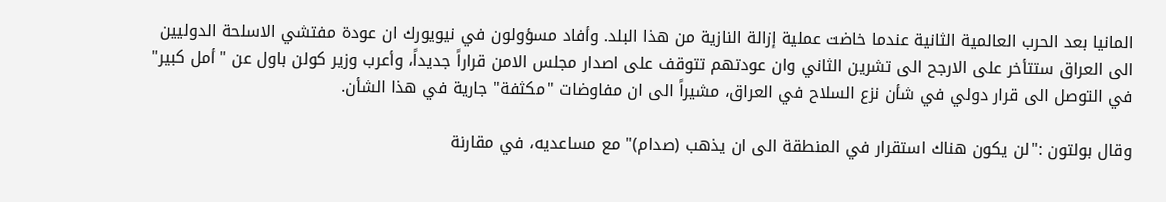المانيا بعد الحرب العالمية الثانية عندما خاضت عملية إزالة النازية من هذا البلد. وأفاد مسؤولون في نيويورك ان عودة مفتشي الاسلحة الدوليين الى العراق ستتأخر على الارجح الى تشرين الثاني وان عودتهم تتوقف على اصدار مجلس الامن قراراً جديداً، وأعرب وزير كولن باول عن "أمل كبير" في التوصل الى قرار دولي في شأن نزع السلاح في العراق، مشيراً الى ان مفاوضات "مكثفة" جارية في هذا الشأن.

وقال بولتون :"لن يكون هناك استقرار في المنطقة الى ان يذهب (صدام)" مع مساعديه، في مقارنة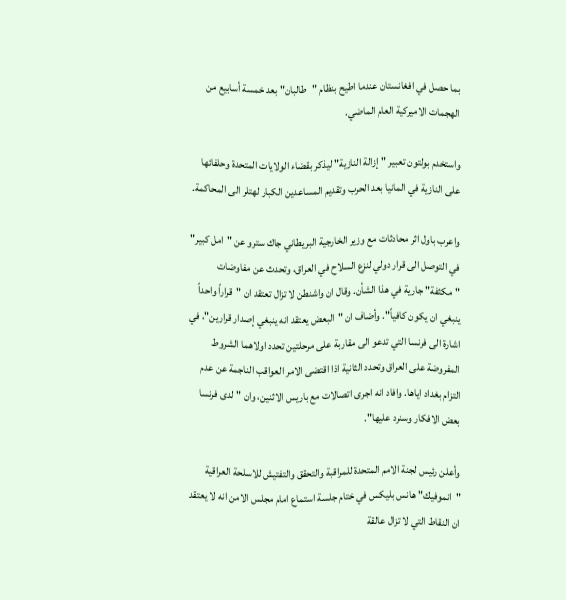بما حصل في افغانستان عندما اطيح بنظام "طالبان" بعد خمسة أسابيع من الهجمات الاميركية العام الماضي.

واستخدم بولتون تعبير "إزالة النازية" ليذكر بقضاء الولايات المتحدة وحلفائها على النازية في المانيا بعد الحرب وتقديم المساعدين الكبار لهتلر الى المحاكمة.

واعرب باول اثر محادثات مع وزير الخارجية البريطاني جاك سترو عن "امل كبير" في التوصل الى قرار دولي لنزع السلاح في العراق، وتحدث عن مفاوضات "مكثفة" جارية في هذا الشأن. وقال ان واشنطن لا تزال تعتقد ان "قراراً واحداً ينبغي ان يكون كافياً". وأضاف ان "البعض يعتقد انه ينبغي إصدار قرارين"، في اشارة الى فرنسا التي تدعو الى مقاربة على مرحلتين تحدد اولاهما الشروط المفروضة على العراق وتحدد الثانية اذا اقتضى الامر العواقب الناجمة عن عدم التزام بغداد اياها. وافاد انه اجرى اتصالات مع باريس الاثنين، وان "لدى فرنسا بعض الافكار وسنرد عليها".

وأعلن رئيس لجنة الامم المتحدة للمراقبة والتحقق والتفتيش للاسلحة العراقية "انموفيك" هانس بليكس في ختام جلسة استماع امام مجلس الامن انه لا يعتقد ان النقاط التي لا تزال عالقة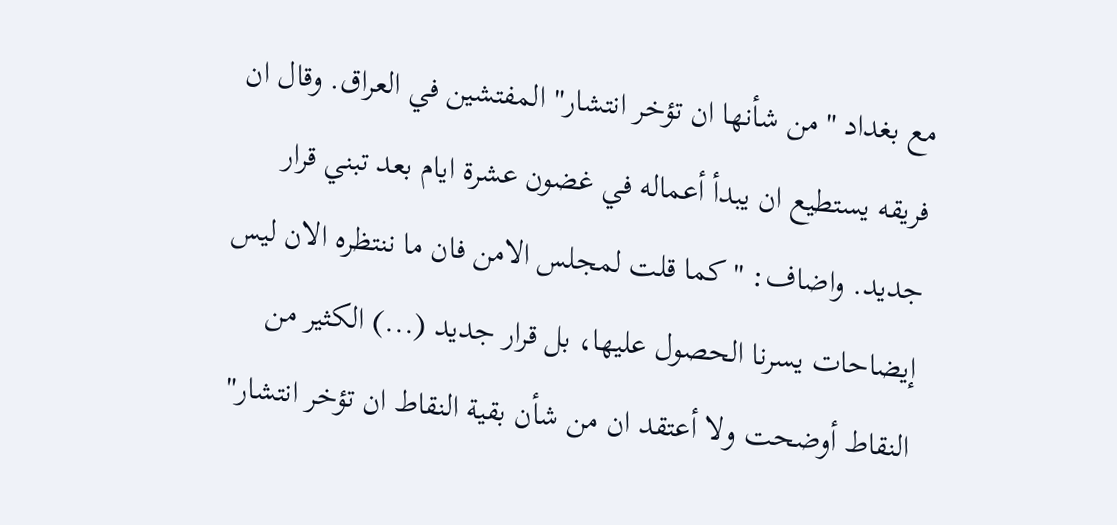مع بغداد "من شأنها ان تؤخر انتشار" المفتشين في العراق. وقال ان فريقه يستطيع ان يبدأ أعماله في غضون عشرة ايام بعد تبني قرار جديد. واضاف: "كما قلت لمجلس الامن فان ما ننتظره الان ليس إيضاحات يسرنا الحصول عليها، بل قرار جديد (...) الكثير من النقاط أوضحت ولا أعتقد ان من شأن بقية النقاط ان تؤخر انتشار"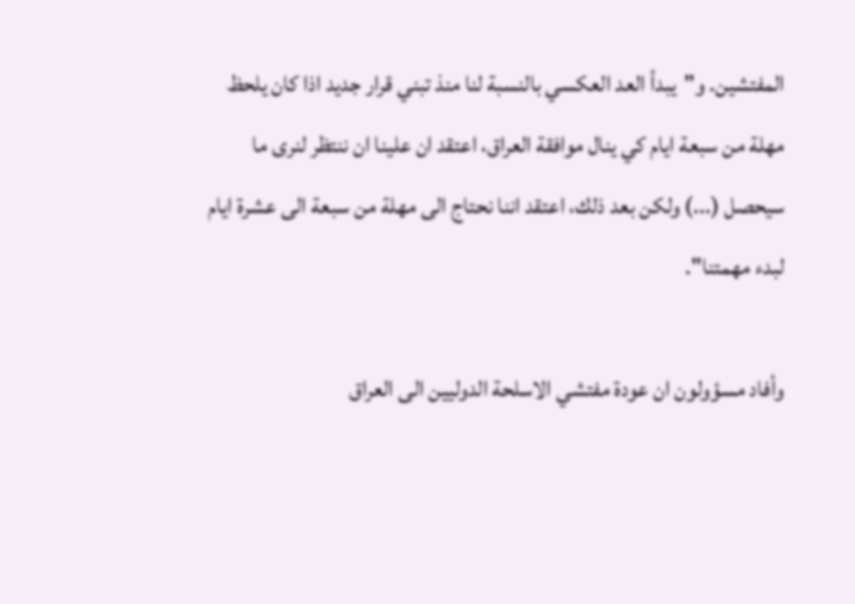المفتشين. و"يبدأ العد العكسي بالنسبة لنا منذ تبني قرار جديد اذا كان يلحظ مهلة من سبعة ايام كي ينال موافقة العراق، اعتقد ان علينا ان ننتظر لنرى ما سيحصل (...) ولكن بعد ذلك، اعتقد اننا نحتاج الى مهلة من سبعة الى عشرة ايام لبدء مهمتنا".

وأفاد مسؤولون ان عودة مفتشي الاسلحة الدوليين الى العراق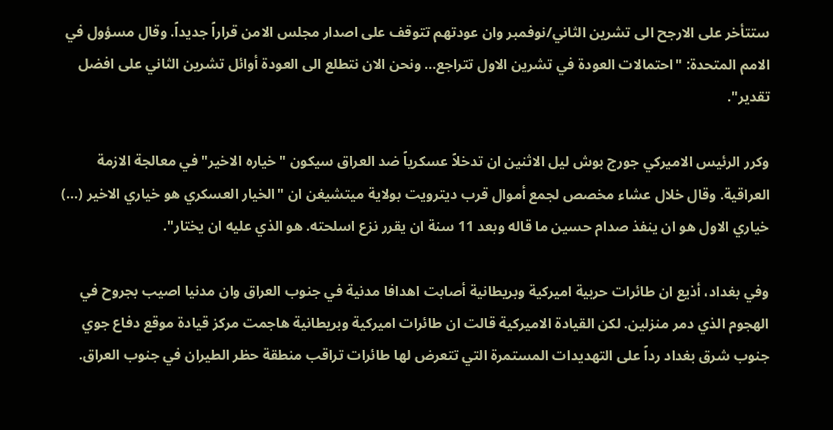ستتأخر على الارجح الى تشرين الثاني/نوفمبر وان عودتهم تتوقف على اصدار مجلس الامن قراراً جديداً. وقال مسؤول في الامم المتحدة: "احتمالات العودة في تشرين الاول تتراجع... ونحن الان نتطلع الى العودة أوائل تشرين الثاني على افضل تقدير".

وكرر الرئيس الاميركي جورج بوش ليل الاثنين ان تدخلاً عسكرياً ضد العراق سيكون "خياره الاخير" في معالجة الازمة العراقية. وقال خلال عشاء مخصص لجمع أموال قرب ديترويت بولاية ميتشيغن ان "الخيار العسكري هو خياري الاخير (...) خياري الاول هو ان ينفذ صدام حسين ما قاله وبعد 11 سنة ان يقرر نزع اسلحته. هو الذي عليه ان يختار".

وفي بغداد، أذيع ان طائرات حربية اميركية وبريطانية أصابت اهدافا مدنية في جنوب العراق وان مدنيا اصيب بجروح في الهجوم الذي دمر منزلين. لكن القيادة الاميركية قالت ان طائرات اميركية وبريطانية هاجمت مركز قيادة موقع دفاع جوي جنوب شرق بغداد رداً على التهديدات المستمرة التي تتعرض لها طائرات تراقب منطقة حظر الطيران في جنوب العراق.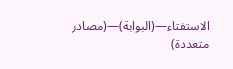الاستفتاء—(البوابة)—(مصادر متعددة)